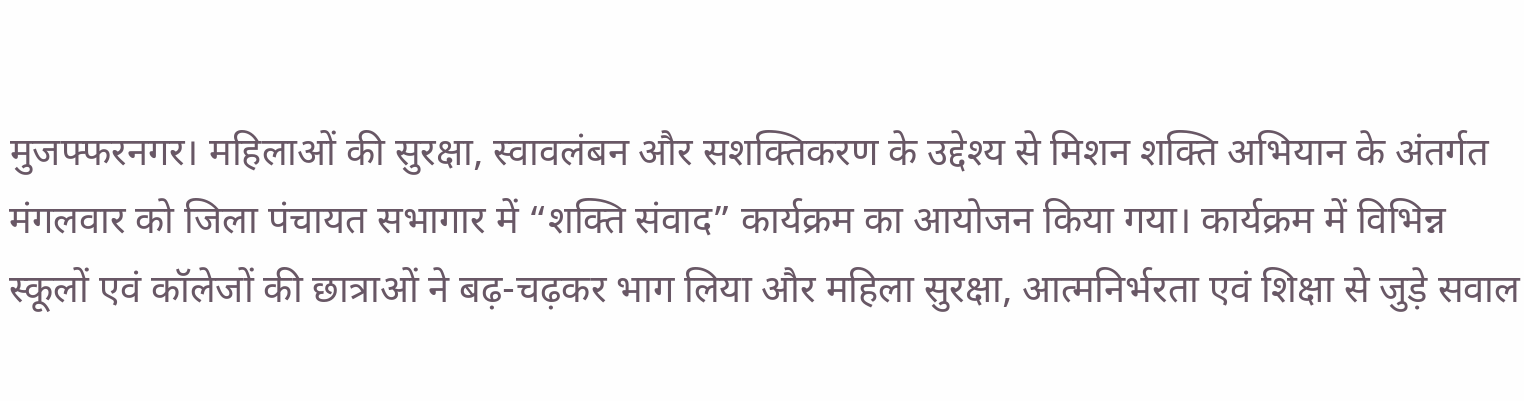मुजफ्फरनगर। महिलाओं की सुरक्षा, स्वावलंबन और सशक्तिकरण के उद्देश्य से मिशन शक्ति अभियान के अंतर्गत मंगलवार को जिला पंचायत सभागार में “शक्ति संवाद” कार्यक्रम का आयोजन किया गया। कार्यक्रम में विभिन्न स्कूलों एवं कॉलेजों की छात्राओं ने बढ़-चढ़कर भाग लिया और महिला सुरक्षा, आत्मनिर्भरता एवं शिक्षा से जुड़े सवाल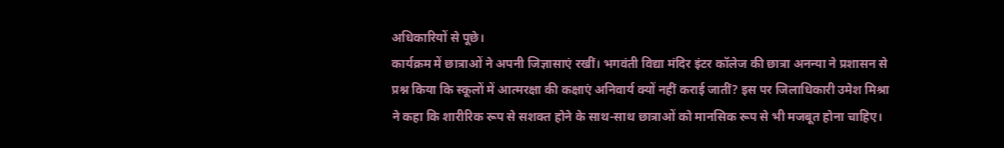अधिकारियों से पूछे।
कार्यक्रम में छात्राओं ने अपनी जिज्ञासाएं रखीं। भगवंती विद्या मंदिर इंटर कॉलेज की छात्रा अनन्या ने प्रशासन से प्रश्न किया कि स्कूलों में आत्मरक्षा की कक्षाएं अनिवार्य क्यों नहीं कराई जातीं? इस पर जिलाधिकारी उमेश मिश्रा ने कहा कि शारीरिक रूप से सशक्त होने के साथ-साथ छात्राओं को मानसिक रूप से भी मजबूत होना चाहिए।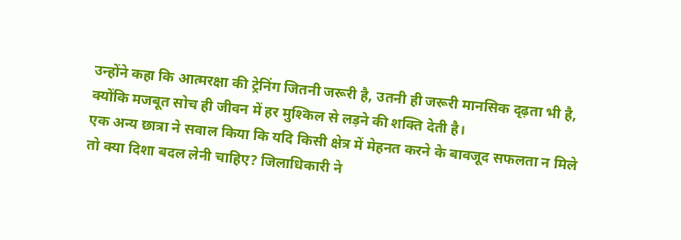उन्होंने कहा कि आत्मरक्षा की ट्रेनिंग जितनी जरूरी है, उतनी ही जरूरी मानसिक दृढ़ता भी है, क्योंकि मजबूत सोच ही जीवन में हर मुश्किल से लड़ने की शक्ति देती है।
एक अन्य छात्रा ने सवाल किया कि यदि किसी क्षेत्र में मेहनत करने के बावजूद सफलता न मिले तो क्या दिशा बदल लेनी चाहिए? जिलाधिकारी ने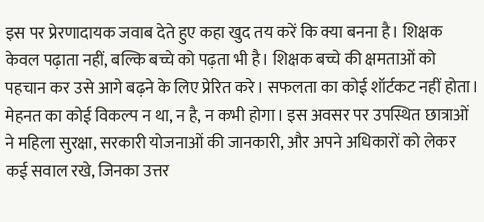इस पर प्रेरणादायक जवाब देते हुए कहा खुद तय करें कि क्या बनना है। शिक्षक केवल पढ़ाता नहीं, बल्कि बच्चे को पढ़ता भी है। शिक्षक बच्चे की क्षमताओं को पहचान कर उसे आगे बढ़ने के लिए प्रेरित करे। सफलता का कोई शॉर्टकट नहीं होता। मेहनत का कोई विकल्प न था, न है, न कभी होगा। इस अवसर पर उपस्थित छात्राओं ने महिला सुरक्षा, सरकारी योजनाओं की जानकारी, और अपने अधिकारों को लेकर कई सवाल रखे, जिनका उत्तर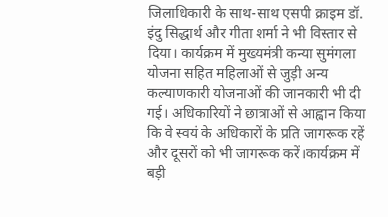जिलाधिकारी के साथ-साथ एसपी क्राइम डॉ. इंदु सिद्धार्थ और गीता शर्मा ने भी विस्तार से दिया। कार्यक्रम में मुख्यमंत्री कन्या सुमंगला योजना सहित महिलाओं से जुड़ी अन्य कल्याणकारी योजनाओं की जानकारी भी दी गई। अधिकारियों ने छात्राओं से आह्वान किया कि वे स्वयं के अधिकारों के प्रति जागरूक रहें और दूसरों को भी जागरूक करें।कार्यक्रम में बड़ी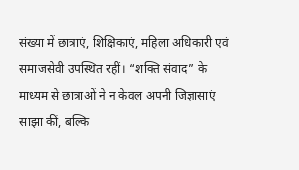संख्या में छात्राएं, शिक्षिकाएं, महिला अधिकारी एवं समाजसेवी उपस्थित रहीं। “शक्ति संवाद” के माध्यम से छात्राओं ने न केवल अपनी जिज्ञासाएं साझा कीं, बल्कि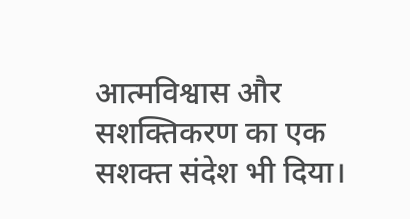आत्मविश्वास और सशक्तिकरण का एक सशक्त संदेश भी दिया।